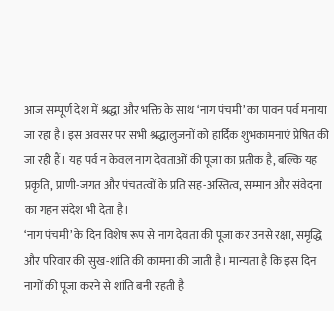आज सम्पूर्ण देश में श्रद्धा और भक्ति के साथ ‘नाग पंचमी’ का पावन पर्व मनाया जा रहा है। इस अवसर पर सभी श्रद्धालुजनों को हार्दिक शुभकामनाएं प्रेषित की जा रही हैं। यह पर्व न केवल नाग देवताओं की पूजा का प्रतीक है, बल्कि यह प्रकृति, प्राणी-जगत और पंचतत्वों के प्रति सह-अस्तित्व, सम्मान और संवेदना का गहन संदेश भी देता है।
‘नाग पंचमी’ के दिन विशेष रूप से नाग देवता की पूजा कर उनसे रक्षा, समृद्धि और परिवार की सुख-शांति की कामना की जाती है। मान्यता है कि इस दिन नागों की पूजा करने से शांति बनी रहती है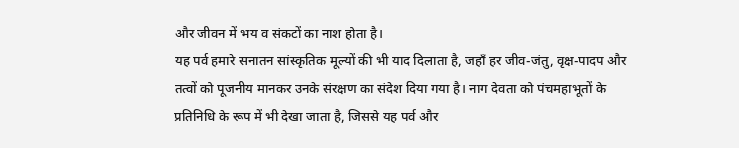और जीवन में भय व संकटों का नाश होता है।
यह पर्व हमारे सनातन सांस्कृतिक मूल्यों की भी याद दिलाता है, जहाँ हर जीव-जंतु, वृक्ष-पादप और तत्वों को पूजनीय मानकर उनके संरक्षण का संदेश दिया गया है। नाग देवता को पंचमहाभूतों के प्रतिनिधि के रूप में भी देखा जाता है, जिससे यह पर्व और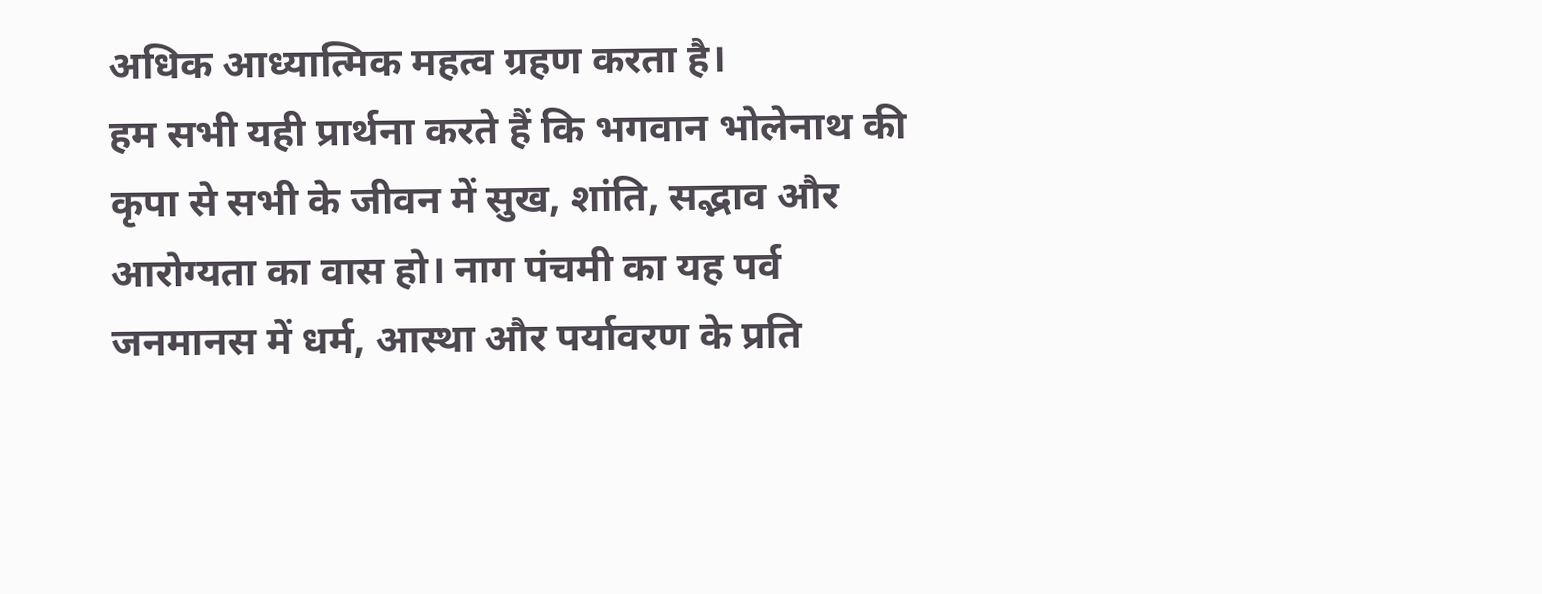अधिक आध्यात्मिक महत्व ग्रहण करता है।
हम सभी यही प्रार्थना करते हैं कि भगवान भोलेनाथ की कृपा से सभी के जीवन में सुख, शांति, सद्भाव और आरोग्यता का वास हो। नाग पंचमी का यह पर्व जनमानस में धर्म, आस्था और पर्यावरण के प्रति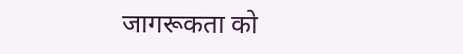जागरूकता को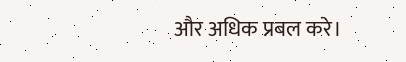और अधिक प्रबल करे।